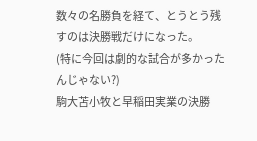数々の名勝負を経て、とうとう残すのは決勝戦だけになった。
(特に今回は劇的な試合が多かったんじゃない?)
駒大苫小牧と早稲田実業の決勝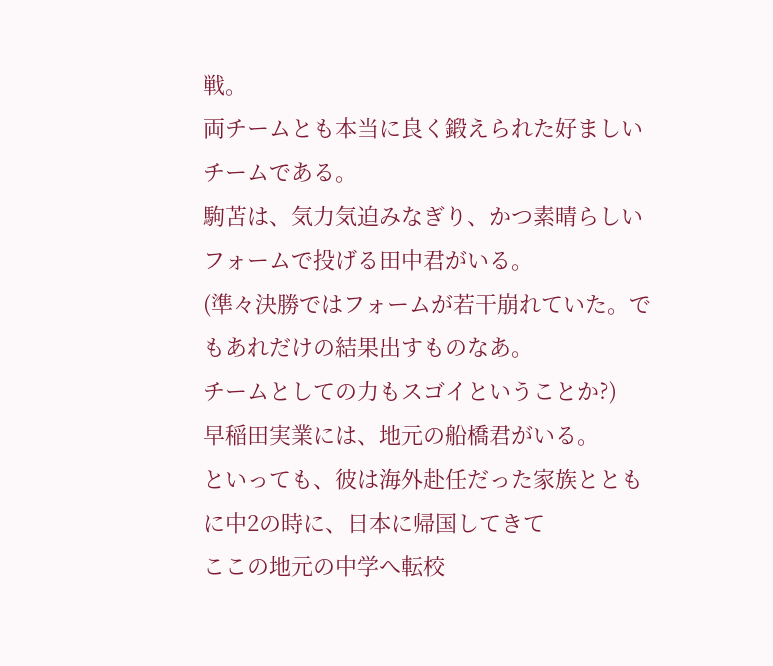戦。
両チームとも本当に良く鍛えられた好ましいチームである。
駒苫は、気力気迫みなぎり、かつ素晴らしいフォームで投げる田中君がいる。
(準々決勝ではフォームが若干崩れていた。でもあれだけの結果出すものなあ。
チームとしての力もスゴイということか?)
早稲田実業には、地元の船橋君がいる。
といっても、彼は海外赴任だった家族とともに中2の時に、日本に帰国してきて
ここの地元の中学へ転校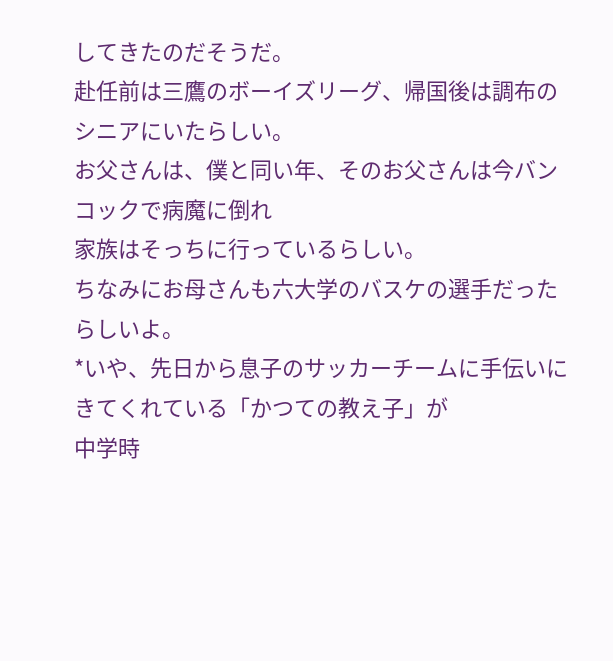してきたのだそうだ。
赴任前は三鷹のボーイズリーグ、帰国後は調布のシニアにいたらしい。
お父さんは、僕と同い年、そのお父さんは今バンコックで病魔に倒れ
家族はそっちに行っているらしい。
ちなみにお母さんも六大学のバスケの選手だったらしいよ。
*いや、先日から息子のサッカーチームに手伝いにきてくれている「かつての教え子」が
中学時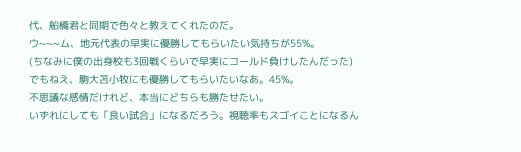代、船橋君と同期で色々と教えてくれたのだ。
ウ~~~ム、地元代表の早実に優勝してもらいたい気持ちが55%。
(ちなみに僕の出身校も3回戦くらいで早実にコールド負けしたんだった)
でもねえ、駒大苫小牧にも優勝してもらいたいなあ。45%。
不思議な感情だけれど、本当にどちらも勝たせたい。
いずれにしても「良い試合」になるだろう。視聴率もスゴイことになるん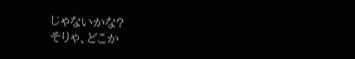じゃないかな?
そりゃ、どこか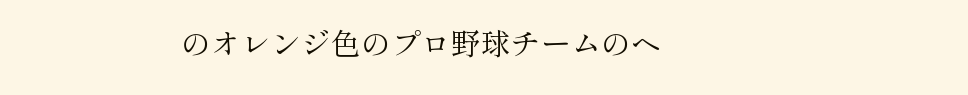のオレンジ色のプロ野球チームのヘ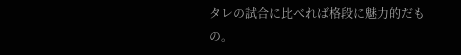タレの試合に比べれば格段に魅力的だもの。